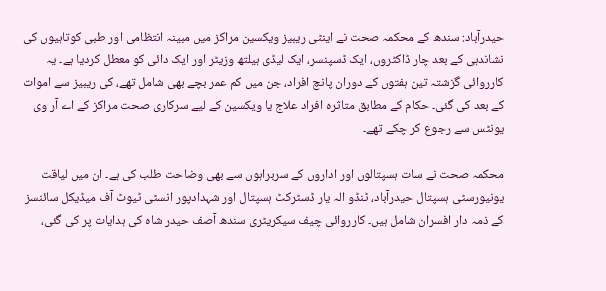حیدرآباد: سندھ کے محکمہ صحت نے اینٹی ریبیز ویکسین مراکز میں مبینہ انتظامی اور طبی کوتاہیوں کی نشاندہی کے بعد چار ڈاکٹروں، ایک ڈسپنسر، ایک لیڈی ہیلتھ وزیٹر اور ایک دائی کو معطل کردیا ہے۔ یہ کارروائی گزشتہ تین ہفتوں کے دوران پانچ افراد، جن میں کم عمر بچے بھی شامل تھے، کی ریبیز سے اموات کے بعد کی گئی۔ حکام کے مطابق متاثرہ افراد علاج یا ویکسین کے لیے سرکاری صحت مراکز کے اے آر وی یونٹس سے رجوع کر چکے تھے۔

محکمہ صحت نے سات ہسپتالوں اور اداروں کے سربراہوں سے بھی وضاحت طلب کی ہے۔ ان میں لیاقت یونیورسٹی ہسپتال حیدرآباد، ٹنڈو الہ یار ڈسٹرکٹ ہسپتال اور شہدادپور انسٹی ٹیوٹ آف میڈیکل سائنسز کے ذمہ دار افسران شامل ہیں۔ کارروائی چیف سیکریٹری سندھ آصف حیدر شاہ کی ہدایات پر کی گئی،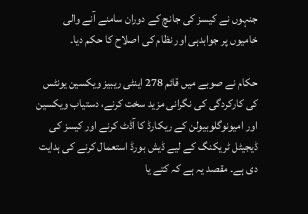جنہوں نے کیسز کی جانچ کے دوران سامنے آنے والی خامیوں پر جوابدہی اور نظام کی اصلاح کا حکم دیا۔

حکام نے صوبے میں قائم 278 اینٹی ریبیز ویکسین یونٹس کی کارکردگی کی نگرانی مزید سخت کرنے، دستیاب ویکسین اور امیونوگلوبیولن کے ریکارڈ کا آڈٹ کرنے اور کیسز کی ڈیجیٹل ٹریکنگ کے لیے ڈیش بورڈ استعمال کرنے کی ہدایت دی ہے۔ مقصد یہ ہے کہ کتے یا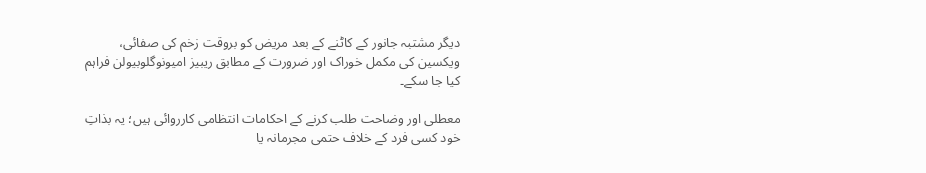دیگر مشتبہ جانور کے کاٹنے کے بعد مریض کو بروقت زخم کی صفائی، ویکسین کی مکمل خوراک اور ضرورت کے مطابق ریبیز امیونوگلوبیولن فراہم کیا جا سکے۔

معطلی اور وضاحت طلب کرنے کے احکامات انتظامی کارروائی ہیں؛ یہ بذاتِ خود کسی فرد کے خلاف حتمی مجرمانہ یا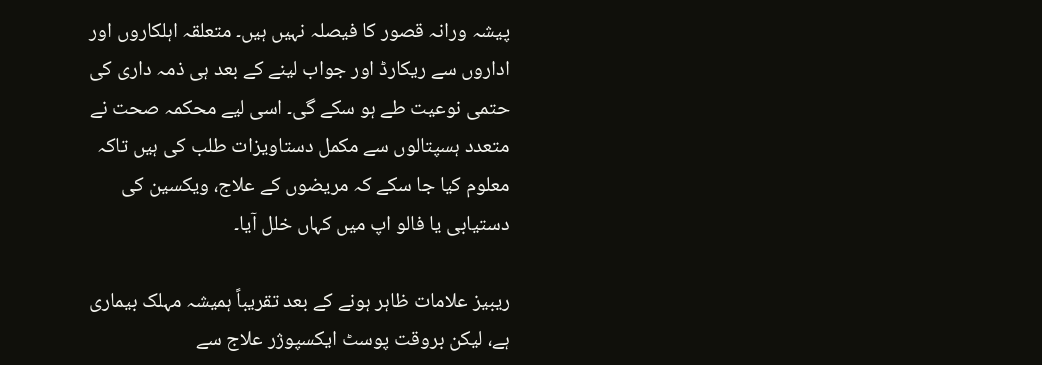پیشہ ورانہ قصور کا فیصلہ نہیں ہیں۔ متعلقہ اہلکاروں اور اداروں سے ریکارڈ اور جواب لینے کے بعد ہی ذمہ داری کی حتمی نوعیت طے ہو سکے گی۔ اسی لیے محکمہ صحت نے متعدد ہسپتالوں سے مکمل دستاویزات طلب کی ہیں تاکہ معلوم کیا جا سکے کہ مریضوں کے علاج، ویکسین کی دستیابی یا فالو اپ میں کہاں خلل آیا۔

ریبیز علامات ظاہر ہونے کے بعد تقریباً ہمیشہ مہلک بیماری ہے، لیکن بروقت پوسٹ ایکسپوژر علاج سے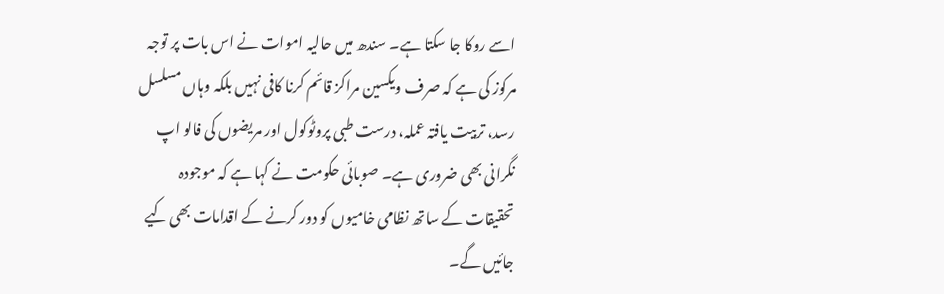اسے روکا جا سکتا ہے۔ سندھ میں حالیہ اموات نے اس بات پر توجہ مرکوز کی ہے کہ صرف ویکسین مراکز قائم کرنا کافی نہیں بلکہ وہاں مسلسل رسد، تربیت یافتہ عملہ، درست طبی پروٹوکول اور مریضوں کی فالو اپ نگرانی بھی ضروری ہے۔ صوبائی حکومت نے کہا ہے کہ موجودہ تحقیقات کے ساتھ نظامی خامیوں کو دور کرنے کے اقدامات بھی کیے جائیں گے۔